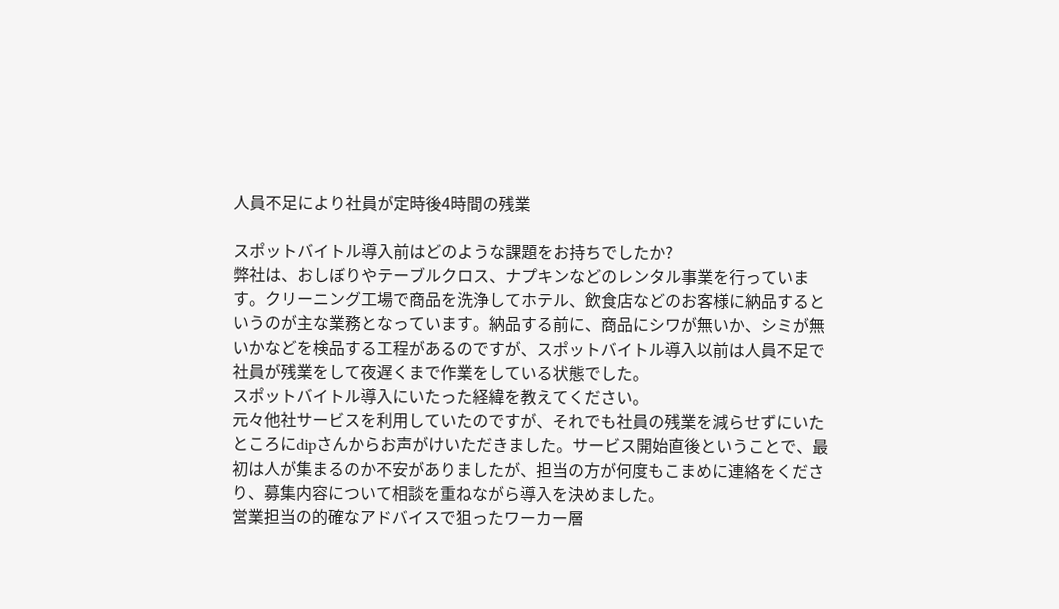人員不足により社員が定時後4時間の残業

スポットバイトル導入前はどのような課題をお持ちでしたか?
弊社は、おしぼりやテーブルクロス、ナプキンなどのレンタル事業を行っています。クリーニング工場で商品を洗浄してホテル、飲食店などのお客様に納品するというのが主な業務となっています。納品する前に、商品にシワが無いか、シミが無いかなどを検品する工程があるのですが、スポットバイトル導入以前は人員不足で社員が残業をして夜遅くまで作業をしている状態でした。
スポットバイトル導入にいたった経緯を教えてください。
元々他社サービスを利用していたのですが、それでも社員の残業を減らせずにいたところにdipさんからお声がけいただきました。サービス開始直後ということで、最初は人が集まるのか不安がありましたが、担当の方が何度もこまめに連絡をくださり、募集内容について相談を重ねながら導入を決めました。
営業担当の的確なアドバイスで狙ったワーカー層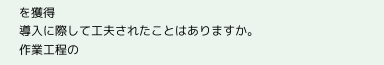を獲得
導入に際して工夫されたことはありますか。
作業工程の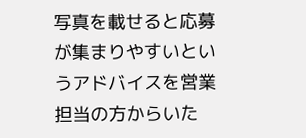写真を載せると応募が集まりやすいというアドバイスを営業担当の方からいた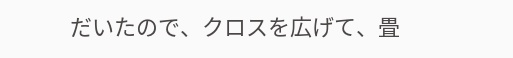だいたので、クロスを広げて、畳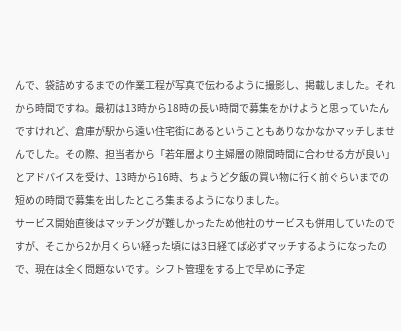んで、袋詰めするまでの作業工程が写真で伝わるように撮影し、掲載しました。それから時間ですね。最初は13時から18時の長い時間で募集をかけようと思っていたんですけれど、倉庫が駅から遠い住宅街にあるということもありなかなかマッチしませんでした。その際、担当者から「若年層より主婦層の隙間時間に合わせる方が良い」とアドバイスを受け、13時から16時、ちょうど夕飯の買い物に行く前ぐらいまでの短めの時間で募集を出したところ集まるようになりました。
サービス開始直後はマッチングが難しかったため他社のサービスも併用していたのですが、そこから2か月くらい経った頃には3日経てば必ずマッチするようになったので、現在は全く問題ないです。シフト管理をする上で早めに予定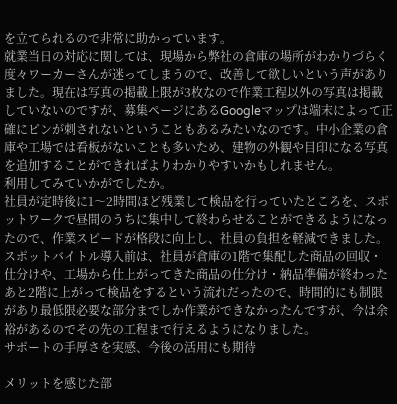を立てられるので非常に助かっています。
就業当日の対応に関しては、現場から弊社の倉庫の場所がわかりづらく度々ワーカーさんが迷ってしまうので、改善して欲しいという声がありました。現在は写真の掲載上限が3枚なので作業工程以外の写真は掲載していないのですが、募集ページにあるGoogleマップは端末によって正確にピンが刺されないということもあるみたいなのです。中小企業の倉庫や工場では看板がないことも多いため、建物の外観や目印になる写真を追加することができればよりわかりやすいかもしれません。
利用してみていかがでしたか。
社員が定時後に1〜2時間ほど残業して検品を行っていたところを、スポットワークで昼間のうちに集中して終わらせることができるようになったので、作業スピードが格段に向上し、社員の負担を軽減できました。
スポットバイトル導入前は、社員が倉庫の1階で集配した商品の回収・仕分けや、工場から仕上がってきた商品の仕分け・納品準備が終わったあと2階に上がって検品をするという流れだったので、時間的にも制限があり最低限必要な部分までしか作業ができなかったんですが、今は余裕があるのでその先の工程まで行えるようになりました。
サポートの手厚さを実感、今後の活用にも期待

メリットを感じた部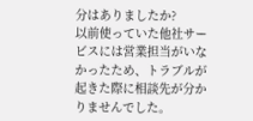分はありましたか?
以前使っていた他社サービスには営業担当がいなかったため、トラブルが起きた際に相談先が分かりませんでした。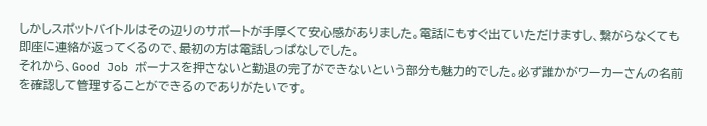しかしスポットバイトルはその辺りのサポートが手厚くて安心感がありました。電話にもすぐ出ていただけますし、繋がらなくても即座に連絡が返ってくるので、最初の方は電話しっぱなしでした。
それから、Good Job ボーナスを押さないと勤退の完了ができないという部分も魅力的でした。必ず誰かがワーカーさんの名前を確認して管理することができるのでありがたいです。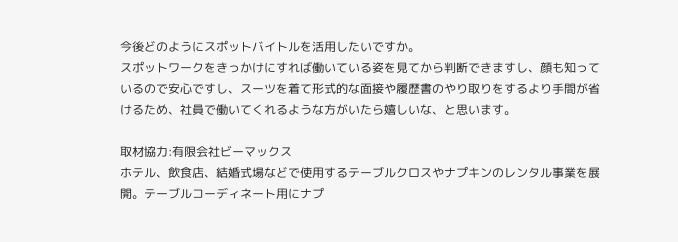今後どのようにスポットバイトルを活用したいですか。
スポットワークをきっかけにすれば働いている姿を見てから判断できますし、顔も知っているので安心ですし、スーツを着て形式的な面接や履歴書のやり取りをするより手間が省けるため、社員で働いてくれるような方がいたら嬉しいな、と思います。

取材協力:有限会社ビーマックス
ホテル、飲食店、結婚式場などで使用するテーブルクロスやナプキンのレンタル事業を展開。テーブルコーディネート用にナプ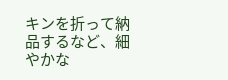キンを折って納品するなど、細やかな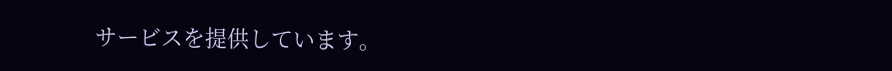サービスを提供しています。